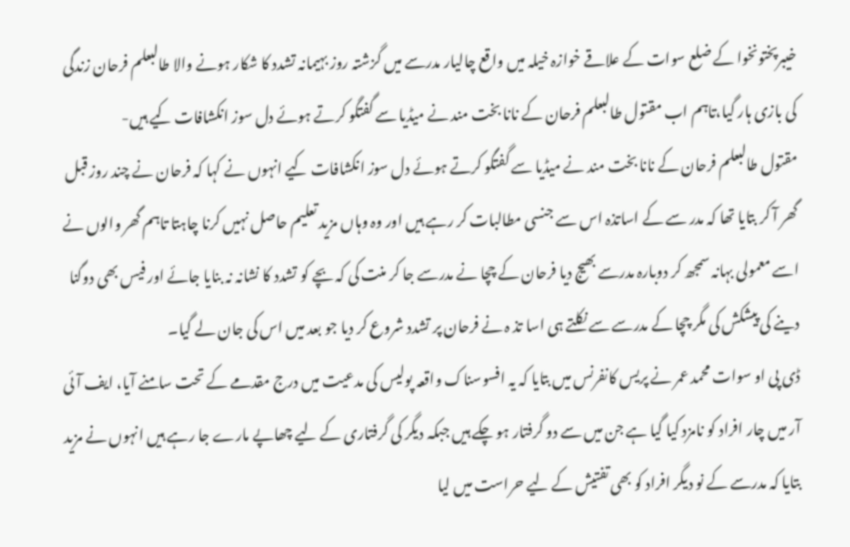خیبرپختونخوا کے ضلع سوات کے علاقے خوازہ خیلہ میں واقع چالیار مدرسے میں گزشتہ روز بہیمانہ تشدد کا شکار ہونے والا طالبعلم فرحان زندگی کی بازی ہار گیا،تاہم اب مقتول طالبعلم فرحان کے نانا بخت مند نے میڈیا سے گفتگو کرتے ہوئے دل سوز انکشافات کیے ہیں-
مقتول طالبعلم فرحان کے نانا بخت مند نے میڈیا سے گفتگو کرتے ہوئے دل سوز انکشافات کیے انہوں نے کہا کہ فرحان نے چند روز قبل گھر آ کر بتایا تھا کہ مدر سے کے اساتذہ اس سے جنسی مطالبات کر رہے ہیں اور وہ وہاں مزید تعلیم حاصل نہیں کرنا چاہتا تاہم گھر والوں نے اسے معمولی بہانہ سمجھ کر دوبارہ مدرسے بھیج دیا فرحان کے چچا نے مدرسے جا کر منت کی کہ بچے کو تشدد کا نشانہ نہ بنایا جائے اور فیس بھی دوگنا دینے کی پیشکش کی مگر چچا کے مدرسے سے نکلتے ہی اسا تذ ہ نے فرحان پر تشدد شروع کر دیا جو بعد میں اس کی جان لے گیا۔
ڈی پی او سوات محمد عمر نے پریس کانفرنس میں بتایا کہ یہ افسوسناک واقعہ پولیس کی مدعیت میں درج مقدمے کے تحت سامنے آیا، ایف آئی آر میں چار افراد کو نامزد کیا گیا ہے جن میں سے دو گرفتار ہو چکے ہیں جبکہ دیگر کی گرفتاری کے لیے چھاپے مارے جا رہے ہیں انہوں نے مزید بتایا کہ مدرسے کے نو دیگر افراد کو بھی تفتیش کے لیے حراست میں لیا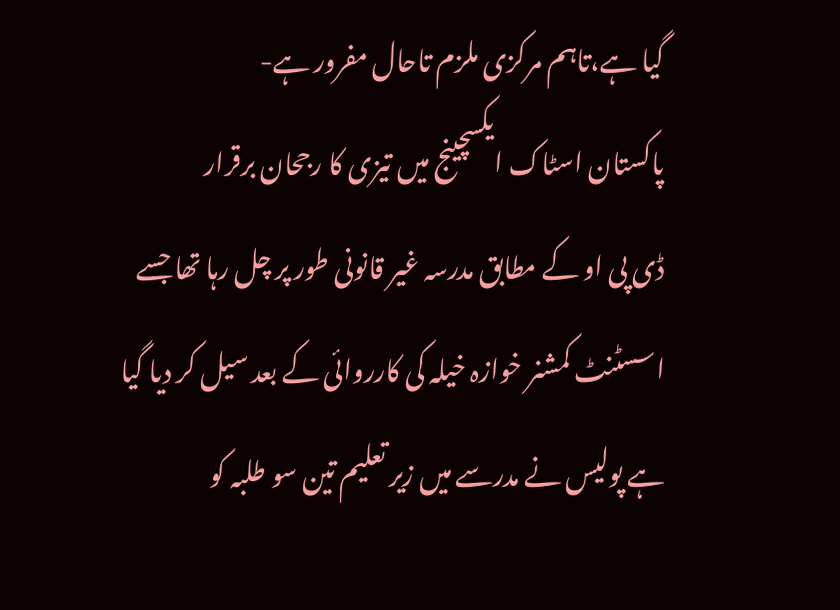گیا ہے،تاہم مرکزی ملزم تاحال مفرور ہے-
پاکستان اسٹاک ایکسچینج میں تیزی کا رجحان برقرار
ڈی پی او کے مطابق مدرسہ غیر قانونی طور پر چل رہا تھا جسے اسسٹنٹ کمشنر خوازہ خیلہ کی کارروائی کے بعد سیل کر دیا گیا ہے پولیس نے مدرسے میں زیر تعلیم تین سو طلبہ کو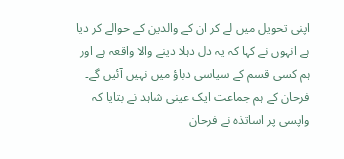اپنی تحویل میں لے کر ان کے والدین کے حوالے کر دیا ہے انہوں نے کہا کہ یہ دل دہلا دینے والا واقعہ ہے اور ہم کسی قسم کے سیاسی دباؤ میں نہیں آئیں گے۔
فرحان کے ہم جماعت ایک عینی شاہد نے بتایا کہ واپسی پر اساتذہ نے فرحان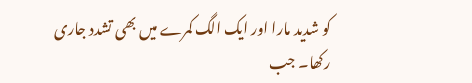کو شدید مارا اور ایک الگ کمرے میں بھی تشدد جاری رکھا۔ جب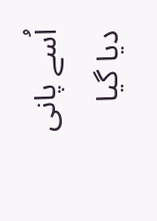اُسے پانی دیا گیا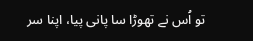تو اُس نے تھوڑا سا پانی پیا، اپنا سر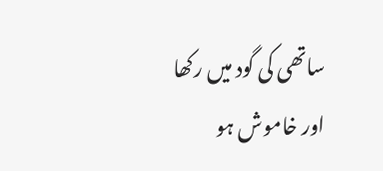ساتھی کی گود میں رکھا اور خاموش ہو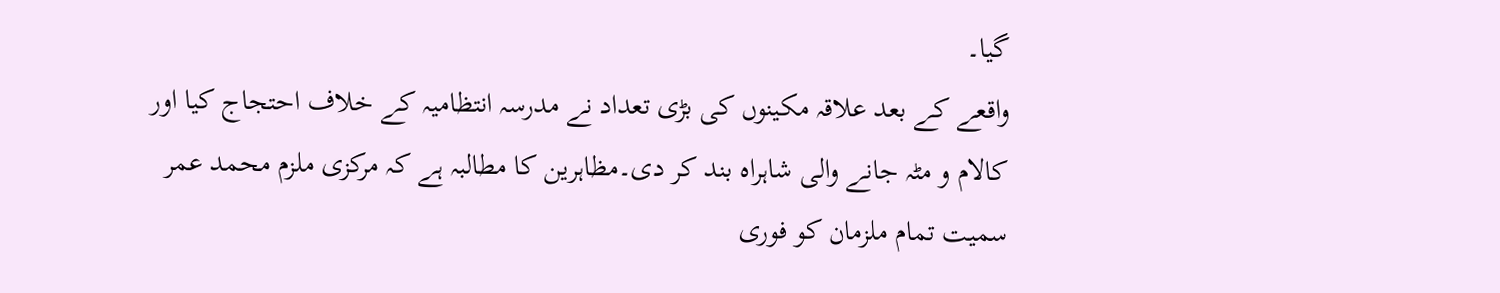گیا۔
واقعے کے بعد علاقہ مکینوں کی بڑی تعداد نے مدرسہ انتظامیہ کے خلاف احتجاج کیا اور کالام و مٹہ جانے والی شاہراہ بند کر دی۔مظاہرین کا مطالبہ ہے کہ مرکزی ملزم محمد عمر سمیت تمام ملزمان کو فوری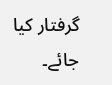گرفتار کیا جائے۔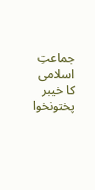جماعتِ اسلامی کا خیبر پختونخوا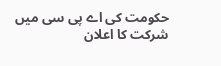حکومت کی اے پی سی میں شرکت کا اعلان